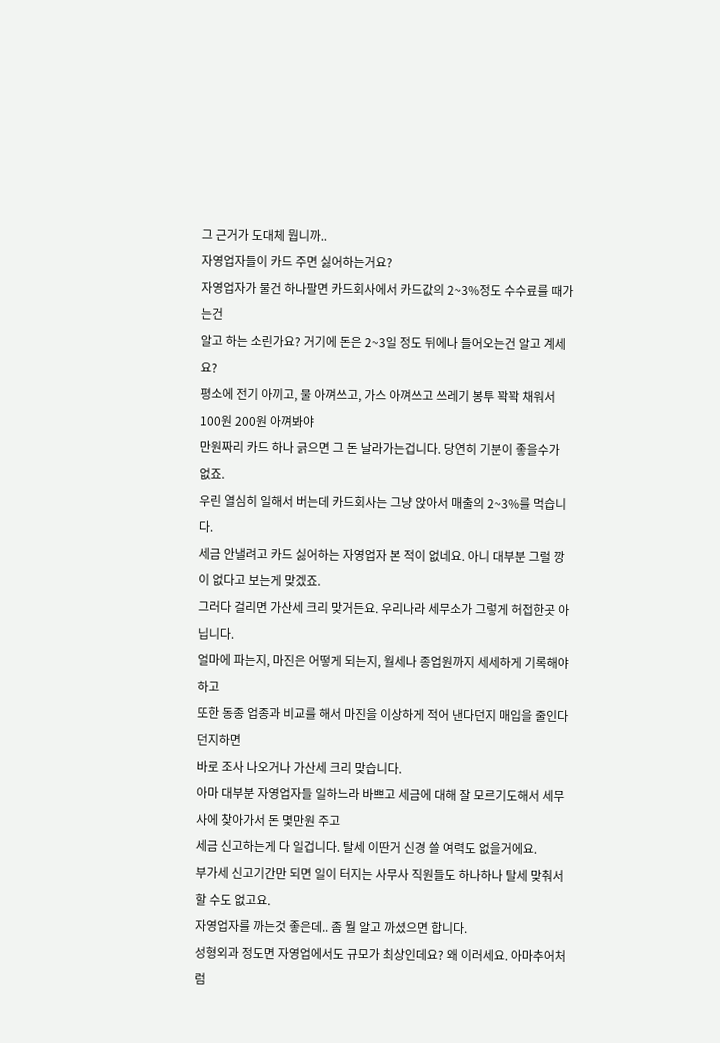그 근거가 도대체 뭡니까..
자영업자들이 카드 주면 싫어하는거요?
자영업자가 물건 하나팔면 카드회사에서 카드값의 2~3%정도 수수료를 때가는건
알고 하는 소린가요? 거기에 돈은 2~3일 정도 뒤에나 들어오는건 알고 계세요?
평소에 전기 아끼고, 물 아껴쓰고, 가스 아껴쓰고 쓰레기 봉투 꽉꽉 채워서 100원 200원 아껴봐야
만원짜리 카드 하나 긁으면 그 돈 날라가는겁니다. 당연히 기분이 좋을수가 없죠.
우린 열심히 일해서 버는데 카드회사는 그냥 앉아서 매출의 2~3%를 먹습니다.
세금 안낼려고 카드 싫어하는 자영업자 본 적이 없네요. 아니 대부분 그럴 깡이 없다고 보는게 맞겠죠.
그러다 걸리면 가산세 크리 맞거든요. 우리나라 세무소가 그렇게 허접한곳 아닙니다.
얼마에 파는지, 마진은 어떻게 되는지, 월세나 종업원까지 세세하게 기록해야 하고
또한 동종 업종과 비교를 해서 마진을 이상하게 적어 낸다던지 매입을 줄인다던지하면
바로 조사 나오거나 가산세 크리 맞습니다.
아마 대부분 자영업자들 일하느라 바쁘고 세금에 대해 잘 모르기도해서 세무사에 찾아가서 돈 몇만원 주고
세금 신고하는게 다 일겁니다. 탈세 이딴거 신경 쓸 여력도 없을거에요.
부가세 신고기간만 되면 일이 터지는 사무사 직원들도 하나하나 탈세 맞춰서 할 수도 없고요.
자영업자를 까는것 좋은데.. 좀 뭘 알고 까셨으면 합니다.
성형외과 정도면 자영업에서도 규모가 최상인데요? 왜 이러세요. 아마추어처럼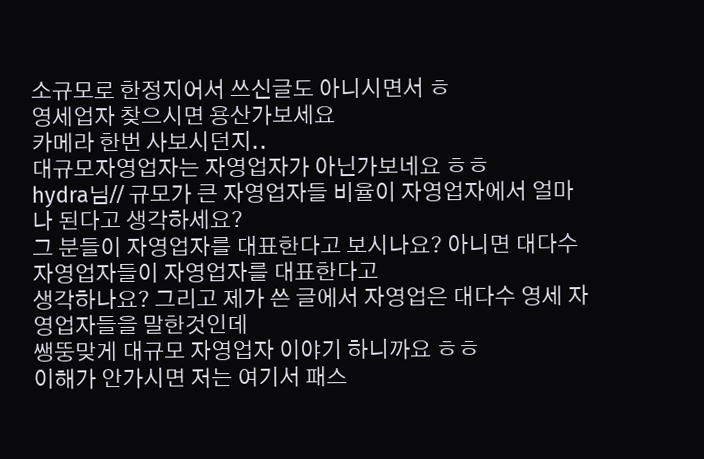소규모로 한정지어서 쓰신글도 아니시면서 ㅎ
영세업자 찾으시면 용산가보세요
카메라 한번 사보시던지..
대규모자영업자는 자영업자가 아닌가보네요 ㅎㅎ
hydra님// 규모가 큰 자영업자들 비율이 자영업자에서 얼마나 된다고 생각하세요?
그 분들이 자영업자를 대표한다고 보시나요? 아니면 대다수 자영업자들이 자영업자를 대표한다고
생각하나요? 그리고 제가 쓴 글에서 자영업은 대다수 영세 자영업자들을 말한것인데
쌩뚱맞게 대규모 자영업자 이야기 하니까요 ㅎㅎ
이해가 안가시면 저는 여기서 패스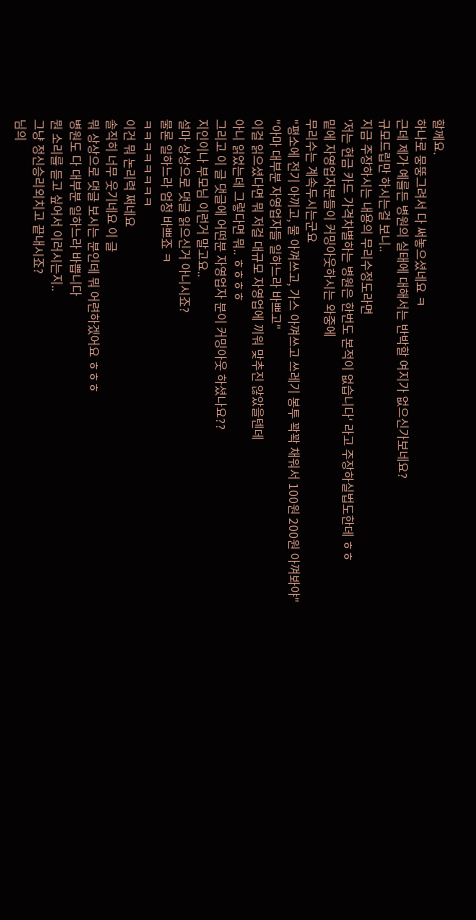할께요.
하나로 뭉뚱그려서 다 써놓으셨네요 ㅋ
근데 제가 예를든 병원의 실태에 대해서는 반박할 여지가 없으신가보네요?
규모드립만 하시는걸 보니..
지금 주장하시는 내용의 무리수정도라면
'저는 현금 카드 가격차별하는 병원은 한번도 본적이 없습니다' 라고 주장하실법도한데 ㅎㅎ
밑에 자영업자분들이 커밍아웃하시는 와중에
무리수는 계속두시는군요
"평소에 전기 아끼고, 물 아껴쓰고, 가스 아껴쓰고 쓰레기 봉투 꽉꽉 채워서 100원 200원 아껴봐야"
"아마 대부분 자영업자들 일하느라 바쁘고"
이걸 읽으셨다면 뭐 저걸 대규모 자영업에 끼워 맞추진 않았을텐데
아니 읽었는데 그렇다면 뭐.. ㅎㅎㅎㅎ
그리고 이 글 댓글에 어떤분 자영업자 분이 커밍아웃 하셨나요??
지인이나 부모님 이런거 말고요..
설마 상상으로 댓글 읽으신거 아니시죠?
물론 일하느라 엄청 바쁘죠 ㅋ
ㅋㅋㅋㅋㅋㅋㅋㅋ
이건 뭐 논리력 쩌네요
솔직히 너무 웃기네요 이 글
뭐 상상으로 댓글 보시는 분인데 뭐 어련하겠어요 ㅎㅎㅎ
병원도 다 대부분 일하느라 바쁩니다
뭔 소리를 듣고 싶어서 이러시는지..
그냥 정신승리외치고 끝내시죠?
님의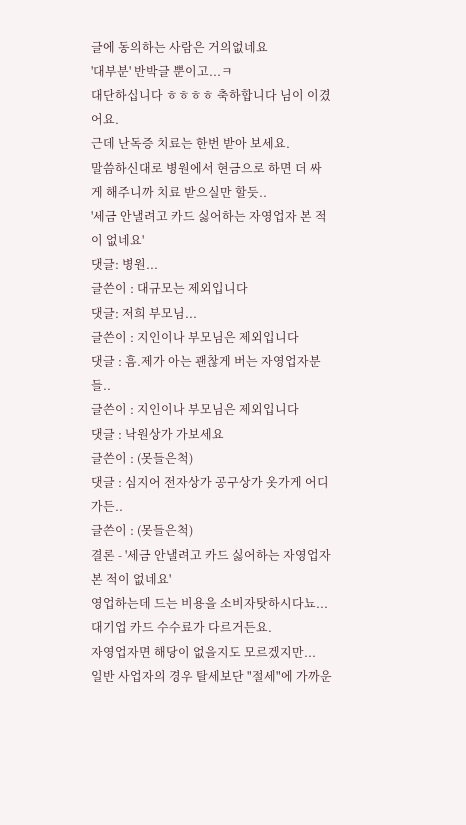글에 동의하는 사람은 거의없네요
'대부분' 반박글 뿐이고...ㅋ
대단하십니다 ㅎㅎㅎㅎ 축하합니다 님이 이겼어요.
근데 난독증 치료는 한번 받아 보세요.
말씀하신대로 병원에서 현금으로 하면 더 싸게 해주니까 치료 받으실만 할듯..
'세금 안낼려고 카드 싫어하는 자영업자 본 적이 없네요'
댓글: 병원...
글쓴이 : 대규모는 제외입니다
댓글: 저희 부모님...
글쓴이 : 지인이나 부모님은 제외입니다
댓글 : 흠.제가 아는 괜찮게 버는 자영업자분들..
글쓴이 : 지인이나 부모님은 제외입니다
댓글 : 낙원상가 가보세요
글쓴이 : (못들은척)
댓글 : 심지어 전자상가 공구상가 옷가게 어디가든..
글쓴이 : (못들은척)
결론 - '세금 안낼려고 카드 싫어하는 자영업자 본 적이 없네요'
영업하는데 드는 비용을 소비자탓하시다뇨...
대기업 카드 수수료가 다르거든요.
자영업자면 해당이 없을지도 모르겠지만...
일반 사업자의 경우 탈세보단 "절세"에 가까운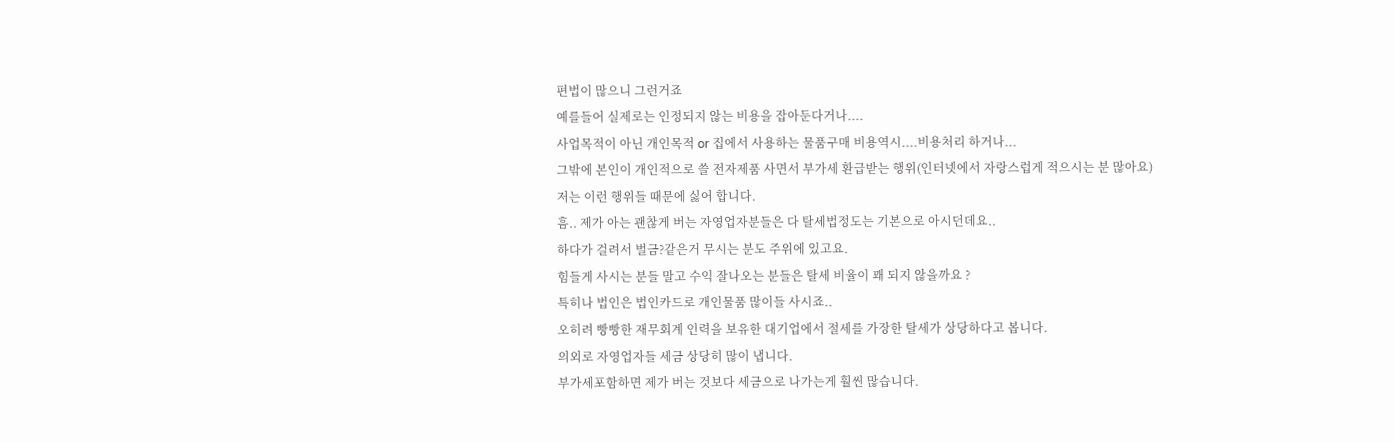편법이 많으니 그런거죠
예를들어 실제로는 인정되지 않는 비용을 잡아둔다거나....
사업목적이 아닌 개인목적 or 집에서 사용하는 물품구매 비용역시....비용처리 하거나...
그밖에 본인이 개인적으로 쓸 전자제품 사면서 부가세 환급받는 행위(인터넷에서 자랑스럽게 적으시는 분 많아요)
저는 이런 행위들 때문에 싫어 합니다.
흠.. 제가 아는 괜찮게 버는 자영업자분들은 다 탈세법정도는 기본으로 아시던데요..
하다가 걸려서 벌금?같은거 무시는 분도 주위에 있고요.
힘들게 사시는 분들 말고 수익 잘나오는 분들은 탈세 비율이 꽤 되지 않을까요 ?
특히나 법인은 법인카드로 개인물품 많이들 사시죠..
오히려 빵빵한 재무회계 인력을 보유한 대기업에서 절세를 가장한 탈세가 상당하다고 봅니다.
의외로 자영업자들 세금 상당히 많이 냅니다.
부가세포함하면 제가 버는 것보다 세금으로 나가는게 훨씬 많습니다.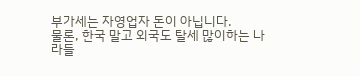부가세는 자영업자 돈이 아닙니다.
물론, 한국 말고 외국도 탈세 많이하는 나라들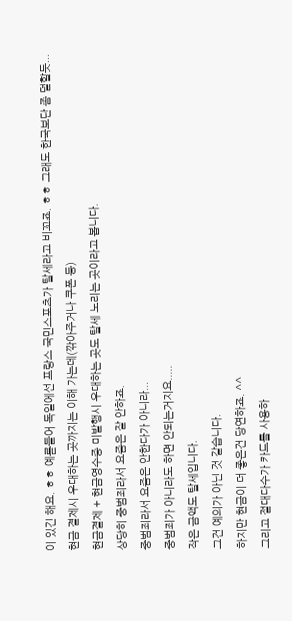이 있긴 해요. ㅎㅎ 예륻들어 독일에선 프랑스 국민스포츠가 탈세라고 비꼬죠. ㅎㅎ 그래도 한국보단 좀 덜할듯...
현금 결제시 우대하는 곳까지는 이해 가는데(깎아주거나 쿠폰 등)
현금결제 + 현금영수증 미발행시 우대하는 곳도 탈세 노리는 곳이라고 봅니다.
상당히 중범죄라서 요즘은 잘 안하죠.
중범죄라서 요즘은 안한다가 아니라...
중범죄가 아니라도 하면 안되는거지요.....
작은 금액도 탈세입니다.
그건 예의가 아닌 것 같습니다.
하지만 현금이 더 좋은건 당연하죠. ^^
그리고 절대다수가 카드를 사용하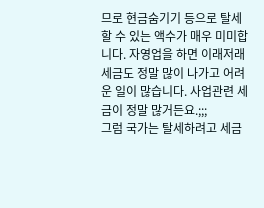므로 현금숨기기 등으로 탈세할 수 있는 액수가 매우 미미합니다. 자영업을 하면 이래저래 세금도 정말 많이 나가고 어려운 일이 많습니다. 사업관련 세금이 정말 많거든요.;;;
그럼 국가는 탈세하려고 세금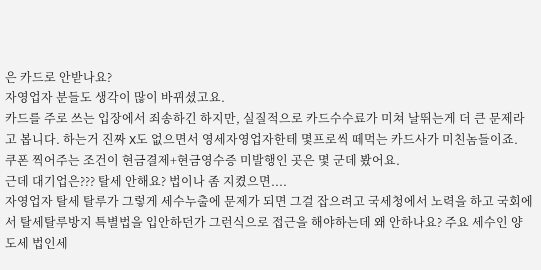은 카드로 안받나요?
자영업자 분들도 생각이 많이 바뀌셨고요.
카드를 주로 쓰는 입장에서 죄송하긴 하지만, 실질적으로 카드수수료가 미쳐 날뛰는게 더 큰 문제라고 봅니다. 하는거 진짜 X도 없으면서 영세자영업자한테 몇프로씩 떼먹는 카드사가 미친놈들이죠.
쿠폰 찍어주는 조건이 현금결제+현금영수증 미발행인 곳은 몇 군데 봤어요.
근데 대기업은??? 탈세 안해요? 법이나 좀 지켰으면....
자영업자 탈세 탈루가 그렇게 세수누출에 문제가 되면 그걸 잡으려고 국세청에서 노력을 하고 국회에서 탈세탈루방지 특별법을 입안하던가 그런식으로 접근을 해야하는데 왜 안하나요? 주요 세수인 양도세 법인세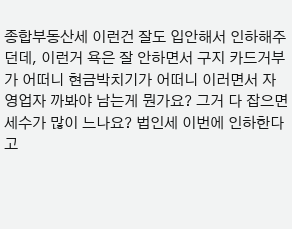종합부동산세 이런건 잘도 입안해서 인하해주던데, 이런거 욕은 잘 안하면서 구지 카드거부가 어떠니 현금박치기가 어떠니 이러면서 자영업자 까봐야 남는게 뭔가요? 그거 다 잡으면 세수가 많이 느나요? 법인세 이번에 인하한다고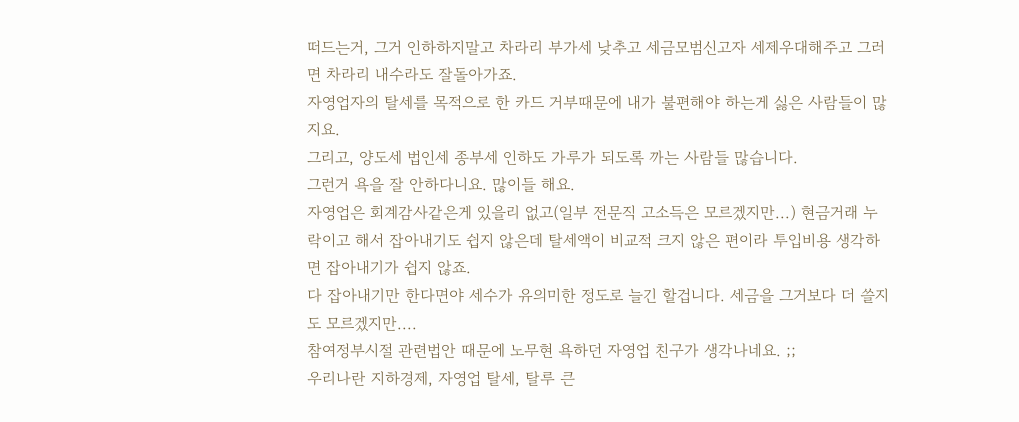떠드는거, 그거 인하하지말고 차라리 부가세 낮추고 세금모범신고자 세제우대해주고 그러면 차라리 내수라도 잘돌아가죠.
자영업자의 탈세를 목적으로 한 카드 거부때문에 내가 불편해야 하는게 싫은 사람들이 많지요.
그리고, 양도세 법인세 종부세 인하도 가루가 되도록 까는 사람들 많습니다.
그런거 욕을 잘 안하다니요. 많이들 해요.
자영업은 회계감사같은게 있을리 없고(일부 전문직 고소득은 모르겠지만...) 현금거래 누락이고 해서 잡아내기도 쉽지 않은데 탈세액이 비교적 크지 않은 편이라 투입비용 생각하면 잡아내기가 쉽지 않죠.
다 잡아내기만 한다면야 세수가 유의미한 정도로 늘긴 할겁니다. 세금을 그거보다 더 쓸지도 모르겠지만....
참여정부시절 관련법안 때문에 노무현 욕하던 자영업 친구가 생각나네요. ;;
우리나란 지하경제, 자영업 탈세, 탈루 큰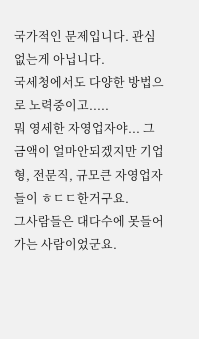국가적인 문제입니다. 관심 없는게 아닙니다.
국세청에서도 다양한 방법으로 노력중이고.....
뭐 영세한 자영업자야... 그 금액이 얼마안되겠지만 기업형, 전문직, 규모큰 자영업자들이 ㅎㄷㄷ한거구요.
그사람들은 대다수에 못들어가는 사람이었군요.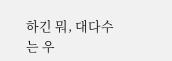하긴 뭐, 대다수는 우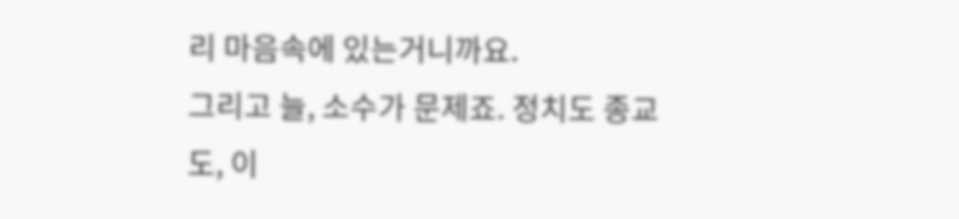리 마음속에 있는거니까요.
그리고 늘, 소수가 문제죠. 정치도 종교도, 이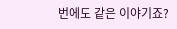번에도 같은 이야기죠?